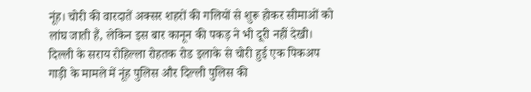नूंह। चोरी की वारदातें अक्सर शहरों की गलियों से शुरू होकर सीमाओं को लांघ जाती हैं, लेकिन इस बार कानून की पकड़ ने भी दूरी नहीं देखी। दिल्ली के सराय रोहिल्ला रोहतक रोड इलाके से चोरी हुई एक पिकअप गाड़ी के मामले में नूंह पुलिस और दिल्ली पुलिस की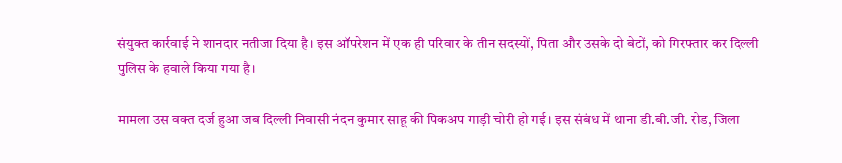संयुक्त कार्रवाई ने शानदार नतीजा दिया है। इस ऑपरेशन में एक ही परिवार के तीन सदस्यों, पिता और उसके दो बेटों, को गिरफ्तार कर दिल्ली पुलिस के हवाले किया गया है।

मामला उस वक्त दर्ज हुआ जब दिल्ली निवासी नंदन कुमार साहू की पिकअप गाड़ी चोरी हो गई। इस संबंध में थाना डी.बी.जी. रोड, जिला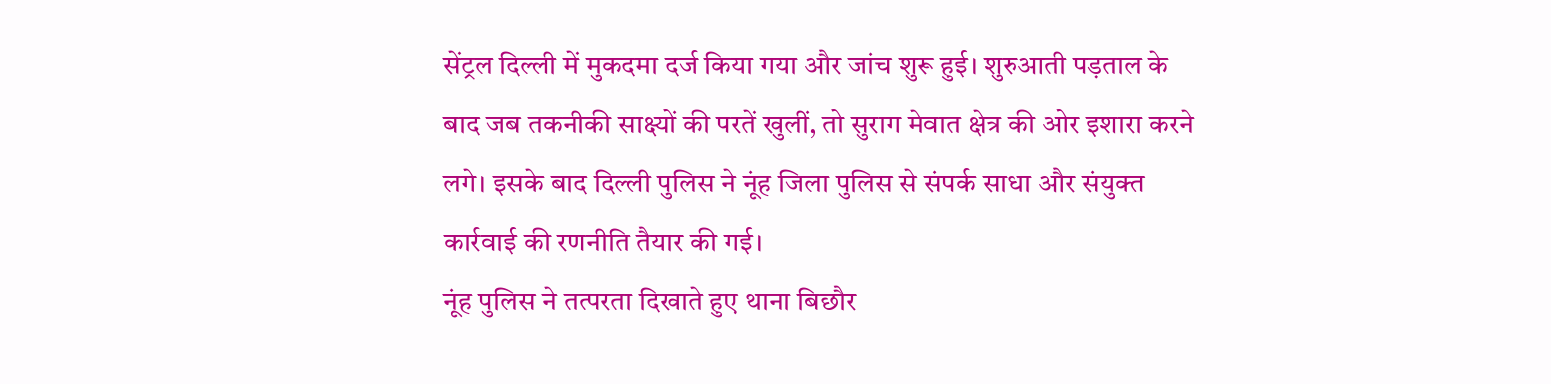सेंट्रल दिल्ली में मुकदमा दर्ज किया गया और जांच शुरू हुई। शुरुआती पड़ताल के बाद जब तकनीकी साक्ष्यों की परतें खुलीं, तो सुराग मेवात क्षेत्र की ओर इशारा करने लगे। इसके बाद दिल्ली पुलिस ने नूंह जिला पुलिस से संपर्क साधा और संयुक्त कार्रवाई की रणनीति तैयार की गई।
नूंह पुलिस ने तत्परता दिखाते हुए थाना बिछौर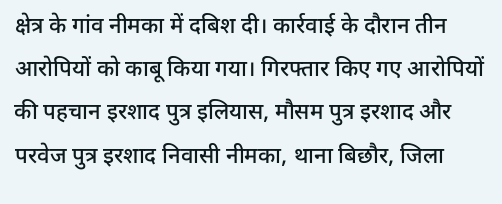क्षेत्र के गांव नीमका में दबिश दी। कार्रवाई के दौरान तीन आरोपियों को काबू किया गया। गिरफ्तार किए गए आरोपियों की पहचान इरशाद पुत्र इलियास, मौसम पुत्र इरशाद और परवेज पुत्र इरशाद निवासी नीमका, थाना बिछौर, जिला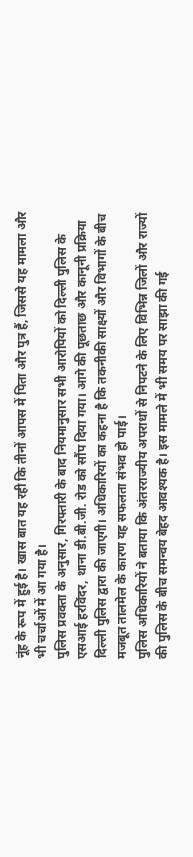नूंह के रूप में हुई है। खास बात यह रही कि तीनों आपस में पिता और पुत्र हैं, जिससे यह मामला और भी चर्चाओं में आ गया है।
पुलिस प्रवक्ता के अनुसार, गिरफ्तारी के बाद नियमानुसार सभी आरोपियों को दिल्ली पुलिस के एसआई हरविंदर, थाना डी.बी.जी. रोड को सौंप दिया गया। आगे की पूछताछ और कानूनी प्रक्रिया दिल्ली पुलिस द्वारा की जाएगी। अधिकारियों का कहना है कि तकनीकी साक्ष्यों और विभागों के बीच मजबूत तालमेल के कारण यह सफलता संभव हो पाई।
पुलिस अधिकारियों ने बताया कि अंतरराज्यीय अपराधों से निपटने के लिए विभिन्न जिलों और राज्यों की पुलिस के बीच समन्वय बेहद आवश्यक है। इस मामले में भी समय पर साझा की गई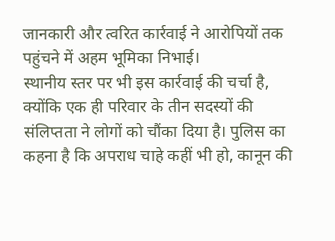जानकारी और त्वरित कार्रवाई ने आरोपियों तक पहुंचने में अहम भूमिका निभाई।
स्थानीय स्तर पर भी इस कार्रवाई की चर्चा है, क्योंकि एक ही परिवार के तीन सदस्यों की संलिप्तता ने लोगों को चौंका दिया है। पुलिस का कहना है कि अपराध चाहे कहीं भी हो, कानून की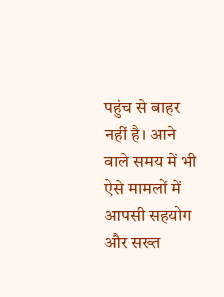पहुंच से बाहर नहीं है। आने वाले समय में भी ऐसे मामलों में आपसी सहयोग और सख्त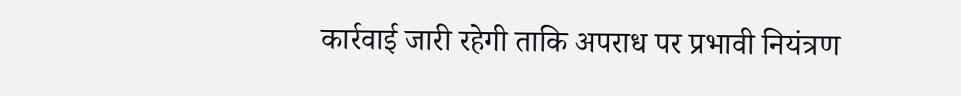कार्रवाई जारी रहेगी ताकि अपराध पर प्रभावी नियंत्रण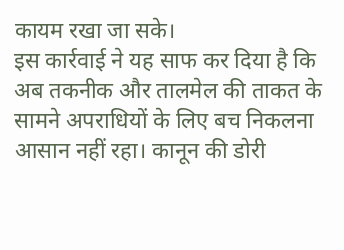कायम रखा जा सके।
इस कार्रवाई ने यह साफ कर दिया है कि अब तकनीक और तालमेल की ताकत के सामने अपराधियों के लिए बच निकलना आसान नहीं रहा। कानून की डोरी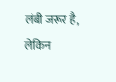लंबी जरूर है, लेकिन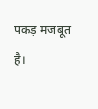पकड़ मजबूत है।